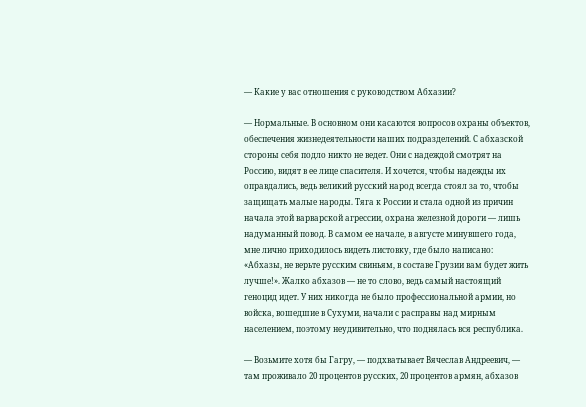— Какие у вас отношения с руководством Абхазии?

— Нормальные. В основном они касаются вопросов охраны объектов, обеспечения жизнедеятельности наших подразделений. С абхазской стороны себя подло никто не ведет. Они с надеждой смотрят на Россию, видят в ее лице спасителя. И хочется, чтобы надежды их оправдались, ведь великий русский народ всегда стоял за то, чтобы защищать малые народы. Тяга к России и стала одной из причин начала этой варварской агрессии, охрана железной дороги — лишь надуманный повод. В самом ее начале, в августе минувшего года, мне лично приходилось видеть листовку, где было написано: «Абхазы, не верьте русским свиньям, в составе Грузии вам будет жить лучше!». Жалко абхазов — не то слово, ведь самый настоящий геноцид идет. У них никогда не было профессиональной армии, но войска, вошедшие в Сухуми, начали с расправы над мирным населением, поэтому неудивительно, что поднялась вся республика.

— Возьмите хотя бы Гагру, — подхватывает Вячеслав Андреевич, — там проживало 20 процентов русских, 20 процентов армян, абхазов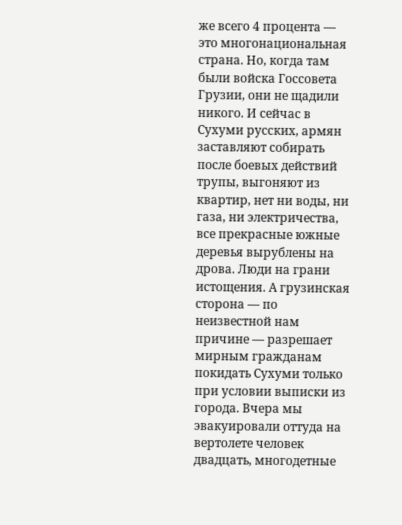же всего 4 процента — это многонациональная страна. Но, когда там были войска Госсовета Грузии, они не щадили никого. И сейчас в Сухуми русских, армян заставляют собирать после боевых действий трупы, выгоняют из квартир, нет ни воды, ни газа, ни электричества, все прекрасные южные деревья вырублены на дрова. Люди на грани истощения. А грузинская сторона — по неизвестной нам причине — разрешает мирным гражданам покидать Сухуми только при условии выписки из города. Вчера мы эвакуировали оттуда на вертолете человек двадцать, многодетные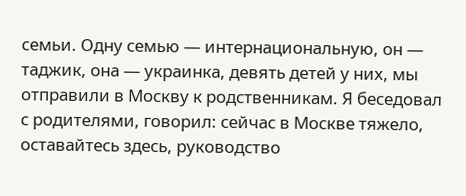семьи. Одну семью — интернациональную, он — таджик, она — украинка, девять детей у них, мы отправили в Москву к родственникам. Я беседовал с родителями, говорил: сейчас в Москве тяжело, оставайтесь здесь, руководство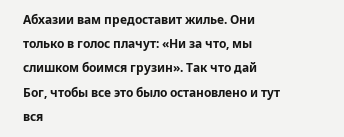Абхазии вам предоставит жилье. Они только в голос плачут: «Ни за что, мы слишком боимся грузин». Так что дай Бог, чтобы все это было остановлено и тут вся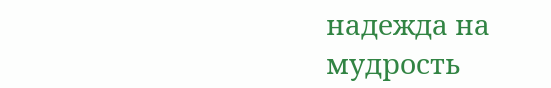надежда на мудрость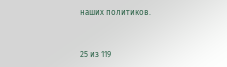наших политиков.



25 из 119